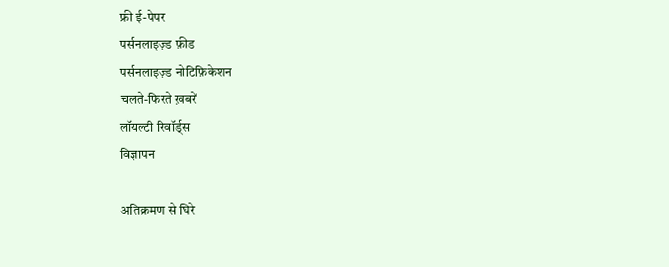फ्री ई-पेपर
पर्सनलाइज़्ड फ़ीड
पर्सनलाइज़्ड नोटिफ़िकेशन
चलते-फिरते ख़बरें
लॉयल्टी रिवॉर्ड्स
विज्ञापन

अतिक्रमण से घिरे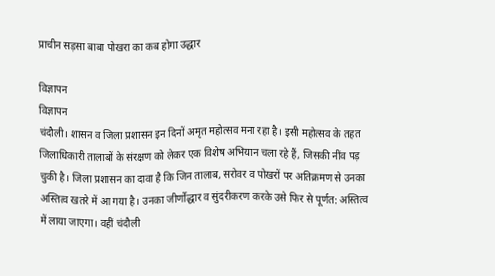प्राचीन सड़सा बाबा पोखरा का कब होगा उद्धार

विज्ञापन
विज्ञापन
चंदौली। शासन व जिला प्रशासन इन दिनों अमृत महोत्सव मना रहा है। इसी महोत्सव के तहत जिलाधिकारी तालाबों के संरक्षण को लेकर एक विशेष अभियान चला रहे हैं, जिसकी नींव पड़ चुकी है। जिला प्रशासन का दावा है कि जिन तालाब, सरोवर व पोखरों पर अतिक्रमण से उनका अस्तित्व खतरे में आ गया है। उनका जीर्णोद्धार व सुंदरीकरण करके उसे फिर से पूर्णत: अस्तित्व में लाया जाएगा। वहीं चंदौली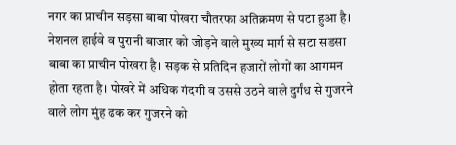नगर का प्राचीन सड़सा बाबा पोखरा चौतरफा अतिक्रमण से पटा हुआ है। नेशनल हाईवे व पुरानी बाजार को जोड़ने वाले मुख्य मार्ग से सटा सडसा बाबा का प्राचीन पोखरा है। सड़क से प्रतिदिन हजारों लोगों का आगमन होता रहता है। पोखरे में अधिक गंदगी व उससे उठने वाले दुर्गंध से गुजरने वाले लोग मुंह ढक कर गुजरने को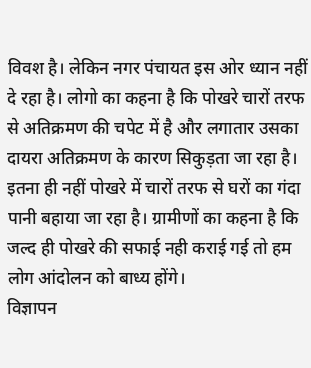विवश है। लेकिन नगर पंचायत इस ओर ध्यान नहीं दे रहा है। लोगो का कहना है कि पोखरे चारों तरफ से अतिक्रमण की चपेट में है और लगातार उसका दायरा अतिक्रमण के कारण सिकुड़ता जा रहा है। इतना ही नहीं पोखरे में चारों तरफ से घरों का गंदा पानी बहाया जा रहा है। ग्रामीणों का कहना है कि जल्द ही पोखरे की सफाई नही कराई गई तो हम लोग आंदोलन को बाध्य होंगे।
विज्ञापन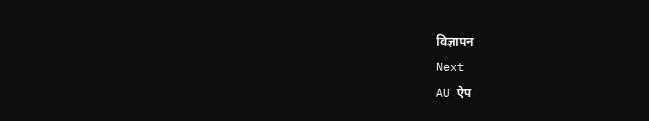विज्ञापन
Next
AU ऐप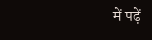में पढ़ें